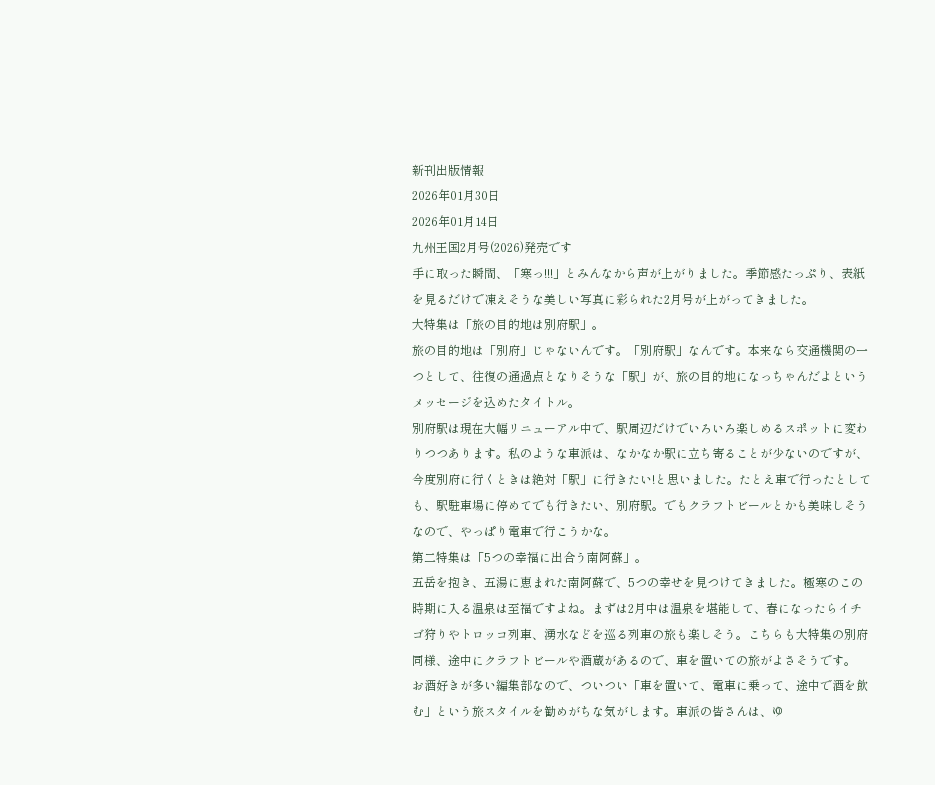新刊出版情報
2026年01月30日
2026年01月14日
九州王国2月号(2026)発売です
手に取った瞬間、「寒っ!!!」とみんなから声が上がりました。季節感たっぷり、表紙を見るだけで凍えそうな美しい写真に彩られた2月号が上がってきました。
大特集は「旅の目的地は別府駅」。
旅の目的地は「別府」じゃないんです。「別府駅」なんです。本来なら交通機関の一つとして、往復の通過点となりそうな「駅」が、旅の目的地になっちゃんだよというメッセージを込めたタイトル。
別府駅は現在大幅リニューアル中で、駅周辺だけでいろいろ楽しめるスポットに変わりつつあります。私のような車派は、なかなか駅に立ち寄ることが少ないのですが、今度別府に行くときは絶対「駅」に行きたい!と思いました。たとえ車で行ったとしても、駅駐車場に停めてでも行きたい、別府駅。でもクラフトビールとかも美味しそうなので、やっぱり電車で行こうかな。
第二特集は「5つの幸福に出合う南阿蘇」。
五岳を抱き、五湯に恵まれた南阿蘇で、5つの幸せを見つけてきました。極寒のこの時期に入る温泉は至福ですよね。まずは2月中は温泉を堪能して、春になったらイチゴ狩りやトロッコ列車、湧水などを巡る列車の旅も楽しそう。こちらも大特集の別府同様、途中にクラフトビールや酒蔵があるので、車を置いての旅がよさそうです。
お酒好きが多い編集部なので、ついつい「車を置いて、電車に乗って、途中で酒を飲む」という旅スタイルを勧めがちな気がします。車派の皆さんは、ゆ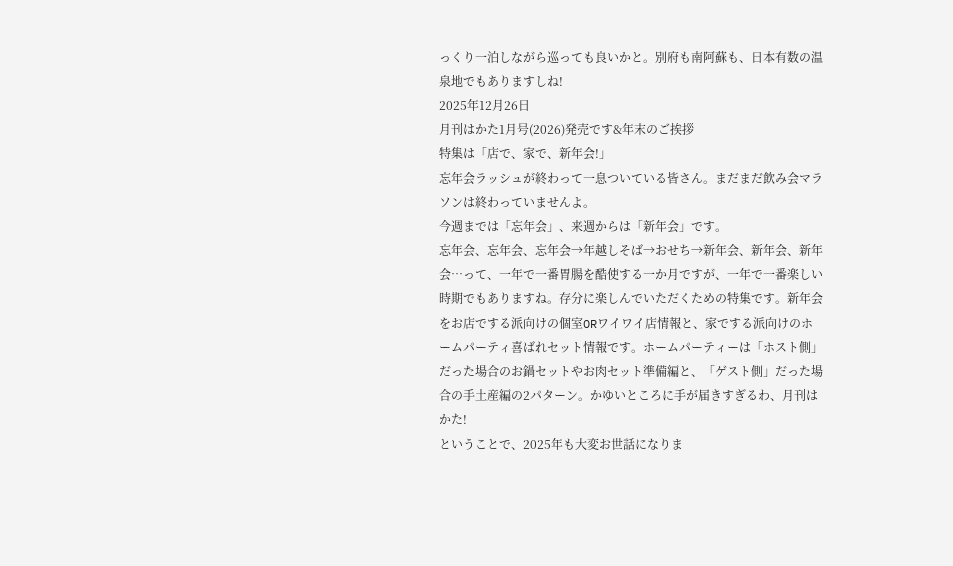っくり一泊しながら巡っても良いかと。別府も南阿蘇も、日本有数の温泉地でもありますしね!
2025年12月26日
月刊はかた1月号(2026)発売です&年末のご挨拶
特集は「店で、家で、新年会!」
忘年会ラッシュが終わって一息ついている皆さん。まだまだ飲み会マラソンは終わっていませんよ。
今週までは「忘年会」、来週からは「新年会」です。
忘年会、忘年会、忘年会→年越しそば→おせち→新年会、新年会、新年会…って、一年で一番胃腸を酷使する一か月ですが、一年で一番楽しい時期でもありますね。存分に楽しんでいただくための特集です。新年会をお店でする派向けの個室ORワイワイ店情報と、家でする派向けのホームパーティ喜ばれセット情報です。ホームパーティーは「ホスト側」だった場合のお鍋セットやお肉セット準備編と、「ゲスト側」だった場合の手土産編の2パターン。かゆいところに手が届きすぎるわ、月刊はかた!
ということで、2025年も大変お世話になりま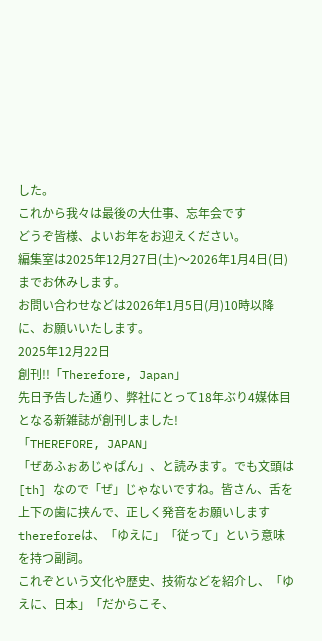した。
これから我々は最後の大仕事、忘年会です
どうぞ皆様、よいお年をお迎えください。
編集室は2025年12月27日(土)〜2026年1月4日(日)までお休みします。
お問い合わせなどは2026年1月5日(月)10時以降に、お願いいたします。
2025年12月22日
創刊!!「Therefore, Japan」
先日予告した通り、弊社にとって18年ぶり4媒体目となる新雑誌が創刊しました!
「THEREFORE, JAPAN」
「ぜあふぉあじゃぱん」、と読みます。でも文頭は [th] なので「ぜ」じゃないですね。皆さん、舌を上下の歯に挟んで、正しく発音をお願いします
thereforeは、「ゆえに」「従って」という意味を持つ副詞。
これぞという文化や歴史、技術などを紹介し、「ゆえに、日本」「だからこそ、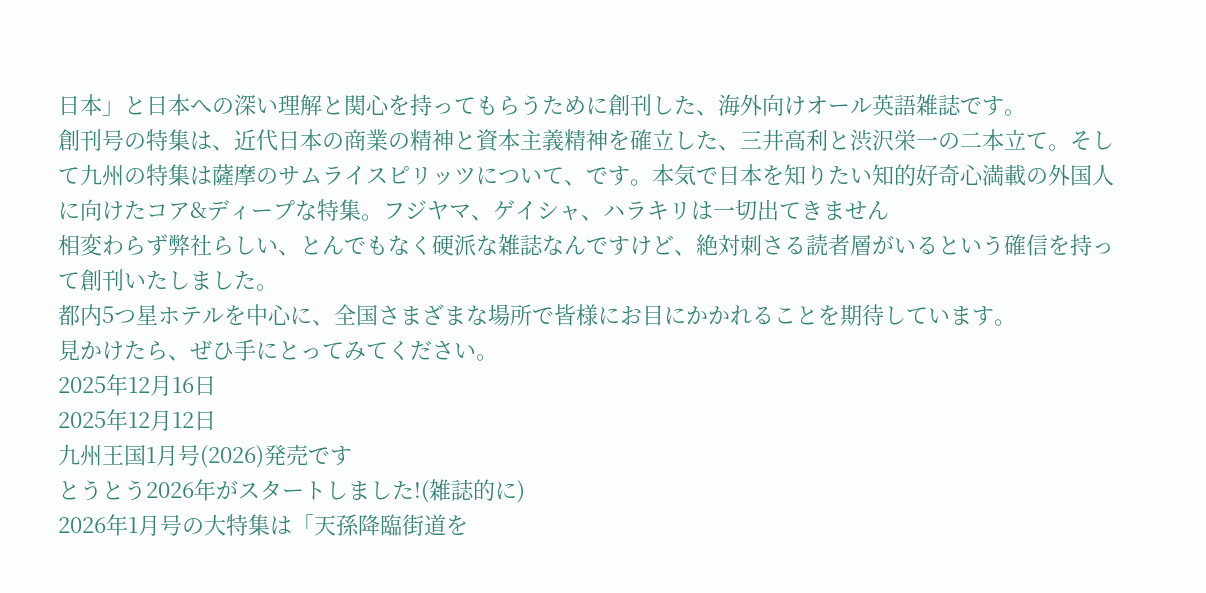日本」と日本への深い理解と関心を持ってもらうために創刊した、海外向けオール英語雑誌です。
創刊号の特集は、近代日本の商業の精神と資本主義精神を確立した、三井高利と渋沢栄一の二本立て。そして九州の特集は薩摩のサムライスピリッツについて、です。本気で日本を知りたい知的好奇心満載の外国人に向けたコア&ディープな特集。フジヤマ、ゲイシャ、ハラキリは一切出てきません
相変わらず弊社らしい、とんでもなく硬派な雑誌なんですけど、絶対刺さる読者層がいるという確信を持って創刊いたしました。
都内5つ星ホテルを中心に、全国さまざまな場所で皆様にお目にかかれることを期待しています。
見かけたら、ぜひ手にとってみてください。
2025年12月16日
2025年12月12日
九州王国1月号(2026)発売です
とうとう2026年がスタートしました!(雑誌的に)
2026年1月号の大特集は「天孫降臨街道を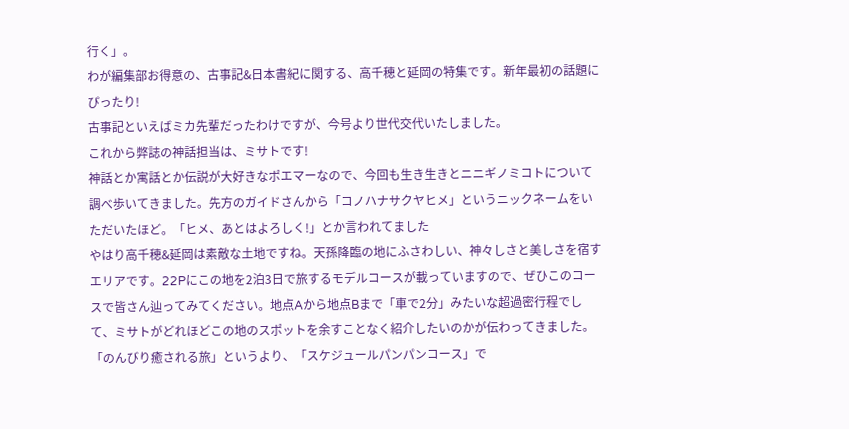行く」。
わが編集部お得意の、古事記&日本書紀に関する、高千穂と延岡の特集です。新年最初の話題にぴったり!
古事記といえばミカ先輩だったわけですが、今号より世代交代いたしました。
これから弊誌の神話担当は、ミサトです!
神話とか寓話とか伝説が大好きなポエマーなので、今回も生き生きとニニギノミコトについて調べ歩いてきました。先方のガイドさんから「コノハナサクヤヒメ」というニックネームをいただいたほど。「ヒメ、あとはよろしく!」とか言われてました
やはり高千穂&延岡は素敵な土地ですね。天孫降臨の地にふさわしい、神々しさと美しさを宿すエリアです。22Pにこの地を2泊3日で旅するモデルコースが載っていますので、ぜひこのコースで皆さん辿ってみてください。地点Aから地点Bまで「車で2分」みたいな超過密行程でして、ミサトがどれほどこの地のスポットを余すことなく紹介したいのかが伝わってきました。「のんびり癒される旅」というより、「スケジュールパンパンコース」で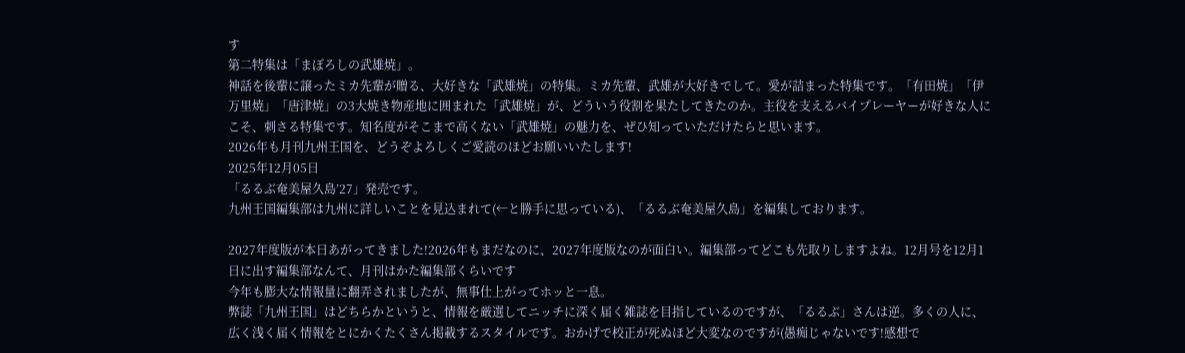す
第二特集は「まぼろしの武雄焼」。
神話を後輩に譲ったミカ先輩が贈る、大好きな「武雄焼」の特集。ミカ先輩、武雄が大好きでして。愛が詰まった特集です。「有田焼」「伊万里焼」「唐津焼」の3大焼き物産地に囲まれた「武雄焼」が、どういう役割を果たしてきたのか。主役を支えるバイプレーヤーが好きな人にこそ、刺さる特集です。知名度がそこまで高くない「武雄焼」の魅力を、ぜひ知っていただけたらと思います。
2026年も月刊九州王国を、どうぞよろしくご愛読のほどお願いいたします!
2025年12月05日
「るるぶ奄美屋久島’27」発売です。
九州王国編集部は九州に詳しいことを見込まれて(←と勝手に思っている)、「るるぶ奄美屋久島」を編集しております。

2027年度版が本日あがってきました!2026年もまだなのに、2027年度版なのが面白い。編集部ってどこも先取りしますよね。12月号を12月1日に出す編集部なんて、月刊はかた編集部くらいです
今年も膨大な情報量に翻弄されましたが、無事仕上がってホッと一息。
弊誌「九州王国」はどちらかというと、情報を厳選してニッチに深く届く雑誌を目指しているのですが、「るるぶ」さんは逆。多くの人に、広く浅く届く情報をとにかくたくさん掲載するスタイルです。おかげで校正が死ぬほど大変なのですが(愚痴じゃないです!感想で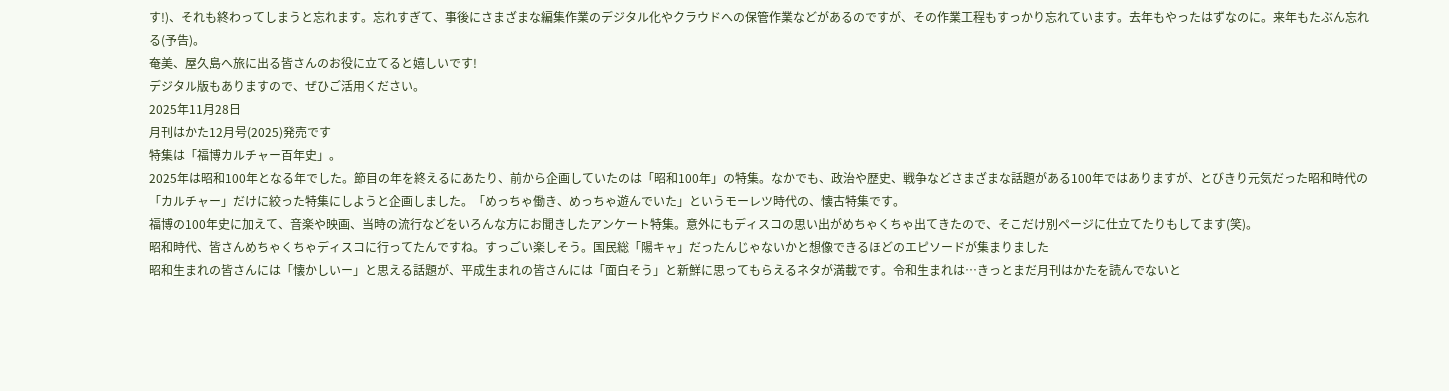す!)、それも終わってしまうと忘れます。忘れすぎて、事後にさまざまな編集作業のデジタル化やクラウドへの保管作業などがあるのですが、その作業工程もすっかり忘れています。去年もやったはずなのに。来年もたぶん忘れる(予告)。
奄美、屋久島へ旅に出る皆さんのお役に立てると嬉しいです!
デジタル版もありますので、ぜひご活用ください。
2025年11月28日
月刊はかた12月号(2025)発売です
特集は「福博カルチャー百年史」。
2025年は昭和100年となる年でした。節目の年を終えるにあたり、前から企画していたのは「昭和100年」の特集。なかでも、政治や歴史、戦争などさまざまな話題がある100年ではありますが、とびきり元気だった昭和時代の「カルチャー」だけに絞った特集にしようと企画しました。「めっちゃ働き、めっちゃ遊んでいた」というモーレツ時代の、懐古特集です。
福博の100年史に加えて、音楽や映画、当時の流行などをいろんな方にお聞きしたアンケート特集。意外にもディスコの思い出がめちゃくちゃ出てきたので、そこだけ別ページに仕立てたりもしてます(笑)。
昭和時代、皆さんめちゃくちゃディスコに行ってたんですね。すっごい楽しそう。国民総「陽キャ」だったんじゃないかと想像できるほどのエピソードが集まりました
昭和生まれの皆さんには「懐かしいー」と思える話題が、平成生まれの皆さんには「面白そう」と新鮮に思ってもらえるネタが満載です。令和生まれは…きっとまだ月刊はかたを読んでないと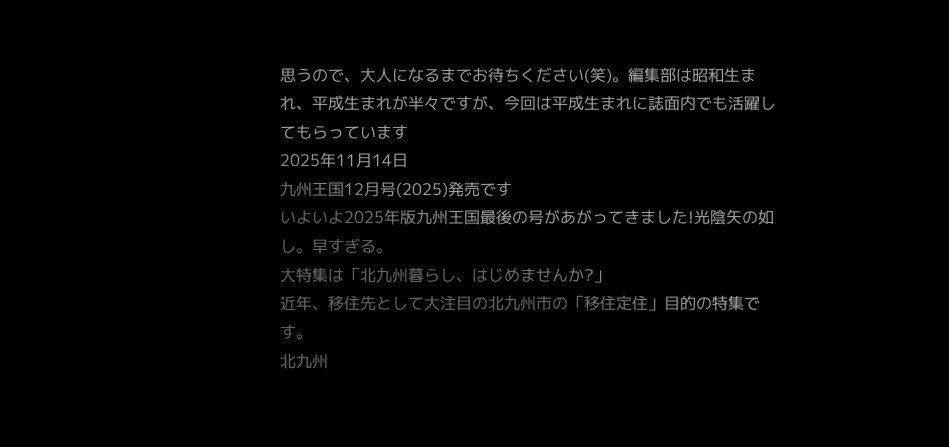思うので、大人になるまでお待ちください(笑)。編集部は昭和生まれ、平成生まれが半々ですが、今回は平成生まれに誌面内でも活躍してもらっています
2025年11月14日
九州王国12月号(2025)発売です
いよいよ2025年版九州王国最後の号があがってきました!光陰矢の如し。早すぎる。
大特集は「北九州暮らし、はじめませんか?」
近年、移住先として大注目の北九州市の「移住定住」目的の特集です。
北九州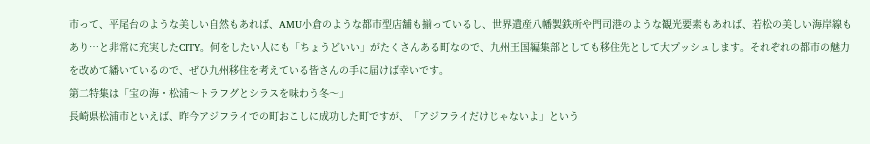市って、平尾台のような美しい自然もあれば、AMU小倉のような都市型店舗も揃っているし、世界遺産八幡製鉄所や門司港のような観光要素もあれば、若松の美しい海岸線もあり…と非常に充実したCITY。何をしたい人にも「ちょうどいい」がたくさんある町なので、九州王国編集部としても移住先として大プッシュします。それぞれの都市の魅力を改めて繙いているので、ぜひ九州移住を考えている皆さんの手に届けば幸いです。
第二特集は「宝の海・松浦〜トラフグとシラスを味わう冬〜」
長崎県松浦市といえば、昨今アジフライでの町おこしに成功した町ですが、「アジフライだけじゃないよ」という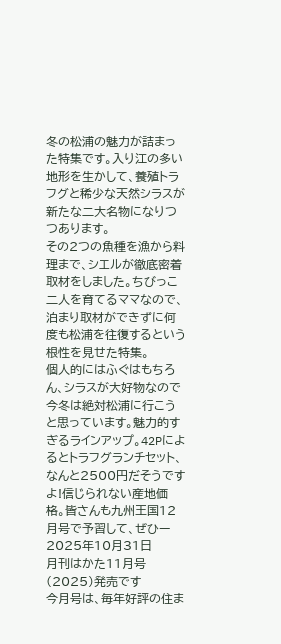冬の松浦の魅力が詰まった特集です。入り江の多い地形を生かして、養殖トラフグと稀少な天然シラスが新たな二大名物になりつつあります。
その2つの魚種を漁から料理まで、シエルが徹底密着取材をしました。ちびっこ二人を育てるママなので、泊まり取材ができずに何度も松浦を往復するという根性を見せた特集。
個人的にはふぐはもちろん、シラスが大好物なので今冬は絶対松浦に行こうと思っています。魅力的すぎるラインアップ。42Pによるとトラフグランチセット、なんと2500円だそうですよ!信じられない産地価格。皆さんも九州王国12月号で予習して、ぜひー
2025年10月31日
月刊はかた11月号(2025)発売です
今月号は、毎年好評の住ま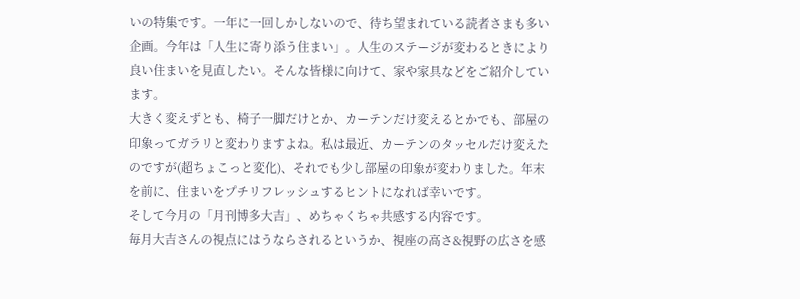いの特集です。一年に一回しかしないので、待ち望まれている読者さまも多い企画。今年は「人生に寄り添う住まい」。人生のステージが変わるときにより良い住まいを見直したい。そんな皆様に向けて、家や家具などをご紹介しています。
大きく変えずとも、椅子一脚だけとか、カーテンだけ変えるとかでも、部屋の印象ってガラリと変わりますよね。私は最近、カーテンのタッセルだけ変えたのですが(超ちょこっと変化)、それでも少し部屋の印象が変わりました。年末を前に、住まいをプチリフレッシュするヒントになれば幸いです。
そして今月の「月刊博多大吉」、めちゃくちゃ共感する内容です。
毎月大吉さんの視点にはうならされるというか、視座の高さ&視野の広さを感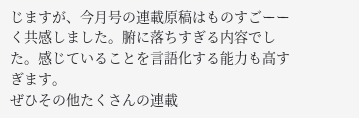じますが、今月号の連載原稿はものすごーーく共感しました。腑に落ちすぎる内容でした。感じていることを言語化する能力も高すぎます。
ぜひその他たくさんの連載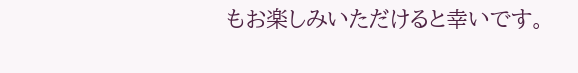もお楽しみいただけると幸いです。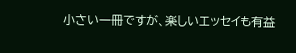小さい一冊ですが、楽しいエッセイも有益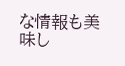な情報も美味し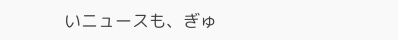いニュースも、ぎゅ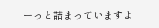ーっと詰まっていますよ